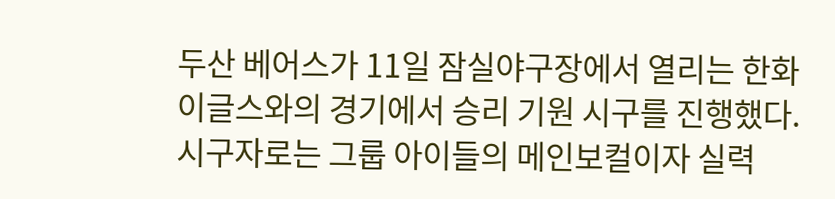두산 베어스가 11일 잠실야구장에서 열리는 한화 이글스와의 경기에서 승리 기원 시구를 진행했다. 시구자로는 그룹 아이들의 메인보컬이자 실력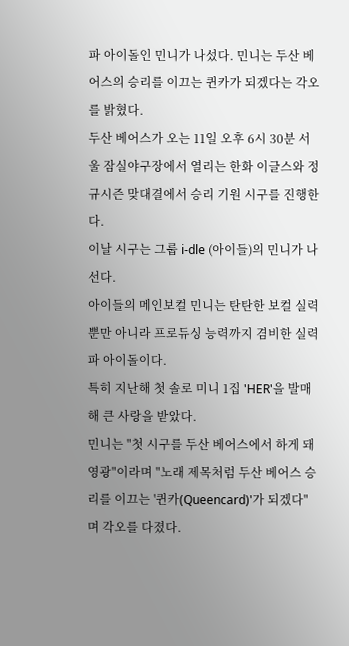파 아이돌인 민니가 나섰다. 민니는 두산 베어스의 승리를 이끄는 퀸카가 되겠다는 각오를 밝혔다.
두산 베어스가 오는 11일 오후 6시 30분 서울 잠실야구장에서 열리는 한화 이글스와 정규시즌 맞대결에서 승리 기원 시구를 진행한다.
이날 시구는 그룹 i-dle (아이들)의 민니가 나선다.
아이들의 메인보컬 민니는 탄탄한 보컬 실력뿐만 아니라 프로듀싱 능력까지 겸비한 실력파 아이돌이다.
특히 지난해 첫 솔로 미니 1집 'HER'을 발매해 큰 사랑을 받았다.
민니는 "첫 시구를 두산 베어스에서 하게 돼 영광"이라며 "노래 제목처럼 두산 베어스 승리를 이끄는 '퀸카(Queencard)'가 되겠다"며 각오를 다졌다.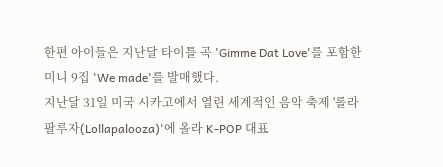한편 아이들은 지난달 타이틀 곡 'Gimme Dat Love'를 포함한 미니 9집 'We made'를 발매했다.
지난달 31일 미국 시카고에서 열린 세계적인 음악 축제 '롤라팔루자(Lollapalooza)'에 올라 K-POP 대표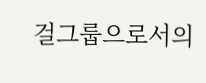걸그룹으로서의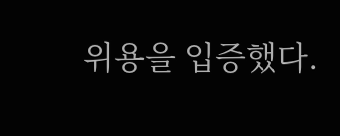위용을 입증했다.